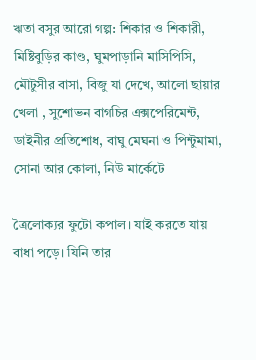ঋতা বসুর আরো গল্প: শিকার ও শিকারী, মিষ্টিবুড়ির কাণ্ড, ঘুমপাড়ানি মাসিপিসি, মৌটুসীর বাসা, বিজু যা দেখে, আলো ছায়ার খেলা , সুশোভন বাগচির এক্সপেরিমেন্ট, ডাইনীর প্রতিশোধ, বাঘু মেঘনা ও পিন্টুমামা, সোনা আর কোলা, নিউ মার্কেটে

ত্রৈলোক্যর ফুটো কপাল। যাই করতে যায় বাধা পড়ে। যিনি তার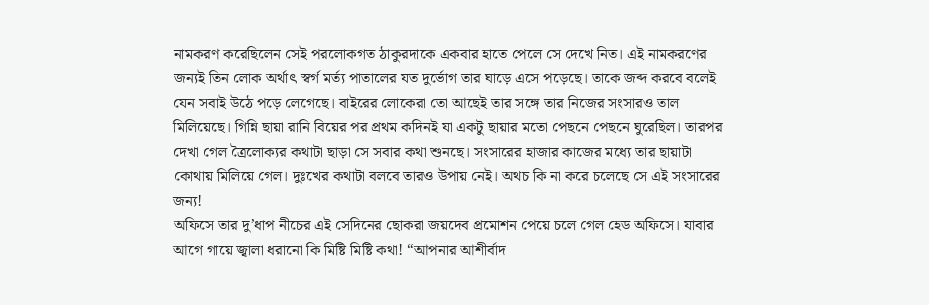নামকরণ করেছিলেন সেই পরলোকগত ঠাকুরদাকে একবার হাতে পেলে সে দেখে নিত। এই নামকরণের জন্যই তিন লোক অর্থাৎ স্বর্গ মর্ত্য পাতালের যত দুর্ভোগ তার ঘাড়ে এসে পড়েছে। তাকে জব্দ করবে বলেই যেন সবাই উঠে পড়ে লেগেছে। বাইরের লোকেরা তো আছেই তার সঙ্গে তার নিজের সংসারও তাল মিলিয়েছে। গিন্নি ছায়া রানি বিয়ের পর প্রথম কদিনই যা একটু ছায়ার মতো পেছনে পেছনে ঘুরেছিল। তারপর দেখা গেল ত্রৈলোক্যর কথাটা ছাড়া সে সবার কথা শুনছে। সংসারের হাজার কাজের মধ্যে তার ছায়াটা কোথায় মিলিয়ে গেল। দুঃখের কথাটা বলবে তারও উপায় নেই। অথচ কি না করে চলেছে সে এই সংসারের জন্য!
অফিসে তার দু’ধাপ নীচের এই সেদিনের ছোকরা জয়দেব প্রমোশন পেয়ে চলে গেল হেড অফিসে। যাবার আগে গায়ে জ্বালা ধরানো কি মিষ্টি মিষ্টি কথা! “আপনার আশীর্বাদ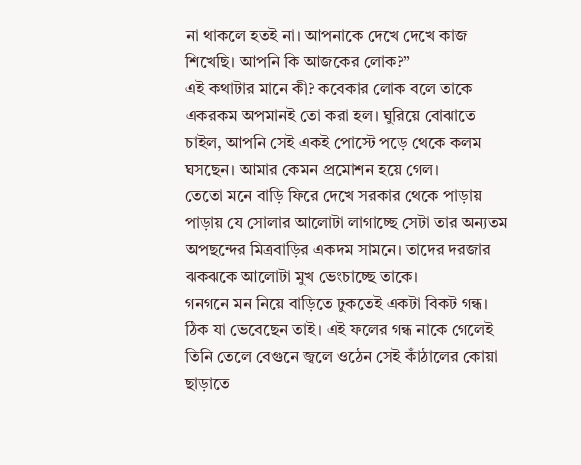না থাকলে হতই না। আপনাকে দেখে দেখে কাজ শিখেছি। আপনি কি আজকের লোক?”
এই কথাটার মানে কী? কবেকার লোক বলে তাকে একরকম অপমানই তো করা হল। ঘুরিয়ে বোঝাতে চাইল, আপনি সেই একই পোস্টে পড়ে থেকে কলম ঘসছেন। আমার কেমন প্রমোশন হয়ে গেল।
তেতো মনে বাড়ি ফিরে দেখে সরকার থেকে পাড়ায় পাড়ায় যে সোলার আলোটা লাগাচ্ছে সেটা তার অন্যতম অপছন্দের মিত্রবাড়ির একদম সামনে। তাদের দরজার ঝকঝকে আলোটা মুখ ভেংচাচ্ছে তাকে।
গনগনে মন নিয়ে বাড়িতে ঢুকতেই একটা বিকট গন্ধ। ঠিক যা ভেবেছেন তাই। এই ফলের গন্ধ নাকে গেলেই তিনি তেলে বেগুনে জ্বলে ওঠেন সেই কাঁঠালের কোয়া ছাড়াতে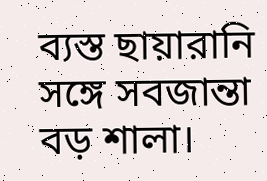ব্যস্ত ছায়ারানি সঙ্গে সবজান্তা বড় শালা।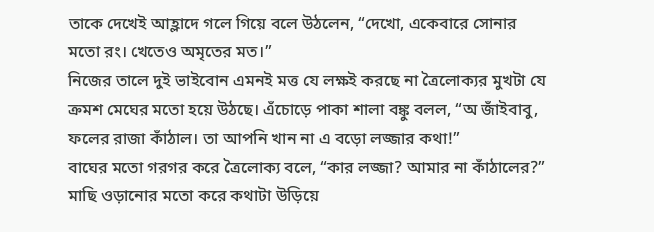তাকে দেখেই আহ্লাদে গলে গিয়ে বলে উঠলেন, “দেখো, একেবারে সোনার মতো রং। খেতেও অমৃতের মত।”
নিজের তালে দুই ভাইবোন এমনই মত্ত যে লক্ষই করছে না ত্রৈলোক্যর মুখটা যে ক্রমশ মেঘের মতো হয়ে উঠছে। এঁচোড়ে পাকা শালা বঙ্কু বলল, “অ জাঁইবাবু, ফলের রাজা কাঁঠাল। তা আপনি খান না এ বড়ো লজ্জার কথা!”
বাঘের মতো গরগর করে ত্রৈলোক্য বলে, “কার লজ্জা? আমার না কাঁঠালের?”
মাছি ওড়ানোর মতো করে কথাটা উড়িয়ে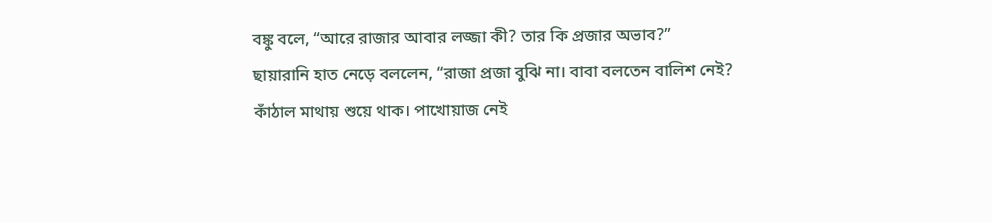বঙ্কু বলে, “আরে রাজার আবার লজ্জা কী? তার কি প্রজার অভাব?”
ছায়ারানি হাত নেড়ে বললেন, “রাজা প্রজা বুঝি না। বাবা বলতেন বালিশ নেই? কাঁঠাল মাথায় শুয়ে থাক। পাখোয়াজ নেই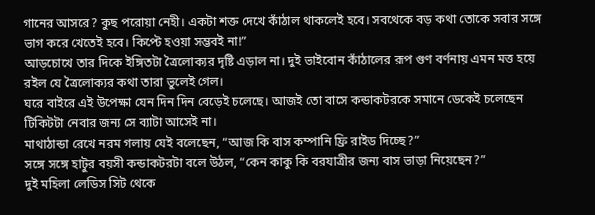গানের আসরে? কুছ পরোয়া নেহী। একটা শক্ত দেখে কাঁঠাল থাকলেই হবে। সবথেকে বড় কথা তোকে সবার সঙ্গে ভাগ করে খেতেই হবে। কিপ্টে হওয়া সম্ভবই না!”
আড়চোখে তার দিকে ইঙ্গিতটা ত্রৈলোক্যর দৃষ্টি এড়াল না। দুই ভাইবোন কাঁঠালের রূপ গুণ বর্ণনায় এমন মত্ত হয়ে রইল যে ত্রৈলোক্যর কথা তারা ভুলেই গেল।
ঘরে বাইরে এই উপেক্ষা যেন দিন দিন বেড়েই চলেছে। আজই তো বাসে কন্ডাকটরকে সমানে ডেকেই চলেছেন টিকিটটা নেবার জন্য সে ব্যাটা আসেই না।
মাথাঠান্ডা রেখে নরম গলায় যেই বলেছেন, “আজ কি বাস কম্পানি ফ্রি রাইড দিচ্ছে?”
সঙ্গে সঙ্গে হাটুর বয়সী কন্ডাকটরটা বলে উঠল, “কেন কাকু কি বরযাত্রীর জন্য বাস ভাড়া নিয়েছেন?”
দুই মহিলা লেডিস সিট থেকে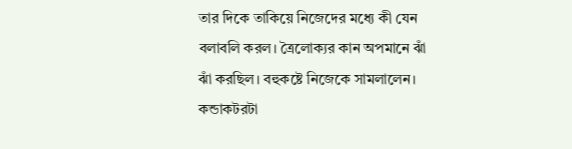তার দিকে তাকিয়ে নিজেদের মধ্যে কী যেন বলাবলি করল। ত্রৈলোক্যর কান অপমানে ঝাঁ ঝাঁ করছিল। বহুকষ্টে নিজেকে সামলালেন। কন্ডাকটরটা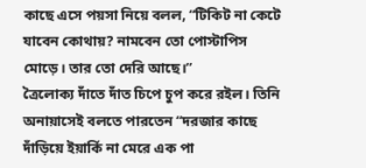কাছে এসে পয়সা নিয়ে বলল, “টিকিট না কেটে যাবেন কোথায়? নামবেন তো পোস্টাপিস মোড়ে। তার তো দেরি আছে।”
ত্রৈলোক্য দাঁতে দাঁত চিপে চুপ করে রইল। তিনি অনায়াসেই বলতে পারতেন “দরজার কাছে দাঁড়িয়ে ইয়ার্কি না মেরে এক পা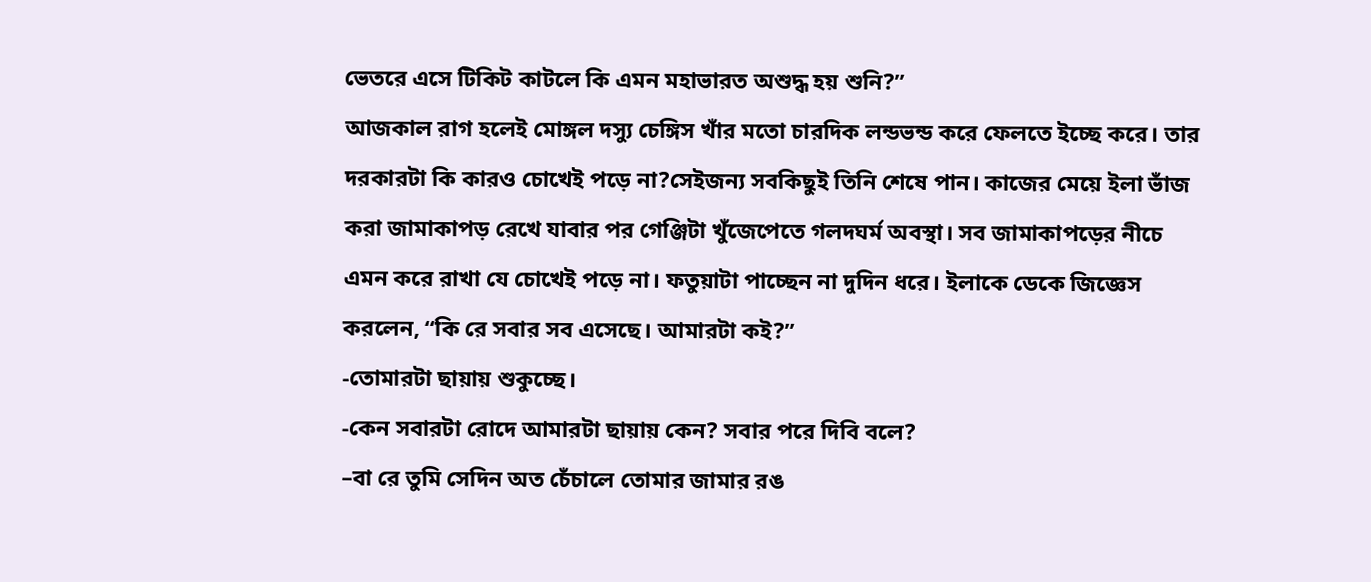ভেতরে এসে টিকিট কাটলে কি এমন মহাভারত অশুদ্ধ হয় শুনি?”
আজকাল রাগ হলেই মোঙ্গল দস্যু চেঙ্গিস খাঁর মতো চারদিক লন্ডভন্ড করে ফেলতে ইচ্ছে করে। তার দরকারটা কি কারও চোখেই পড়ে না?সেইজন্য সবকিছুই তিনি শেষে পান। কাজের মেয়ে ইলা ভাঁজ করা জামাকাপড় রেখে যাবার পর গেঞ্জিটা খুঁজেপেতে গলদঘর্ম অবস্থা। সব জামাকাপড়ের নীচে এমন করে রাখা যে চোখেই পড়ে না। ফতুয়াটা পাচ্ছেন না দুদিন ধরে। ইলাকে ডেকে জিজ্ঞেস করলেন, “কি রে সবার সব এসেছে। আমারটা কই?”
-তোমারটা ছায়ায় শুকুচ্ছে।
-কেন সবারটা রোদে আমারটা ছায়ায় কেন? সবার পরে দিবি বলে?
–বা রে তুমি সেদিন অত চেঁচালে তোমার জামার রঙ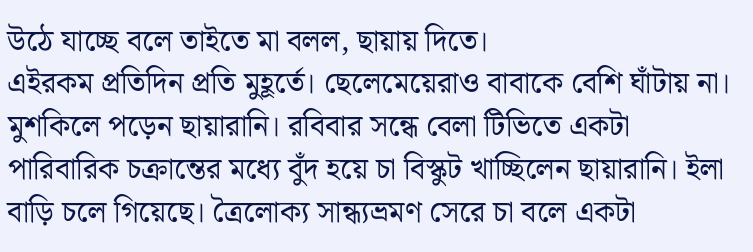উঠে যাচ্ছে বলে তাইতে মা বলল, ছায়ায় দিতে।
এইরকম প্রতিদিন প্রতি মুহূর্তে। ছেলেমেয়েরাও বাবাকে বেশি ঘাঁটায় না। মুশকিলে পড়েন ছায়ারানি। রবিবার সন্ধে বেলা টিভিতে একটা পারিবারিক চক্রান্তের মধ্যে বুঁদ হয়ে চা বিস্কুট খাচ্ছিলেন ছায়ারানি। ইলা বাড়ি চলে গিয়েছে। ত্রৈলোক্য সান্ধ্যভ্রমণ সেরে চা বলে একটা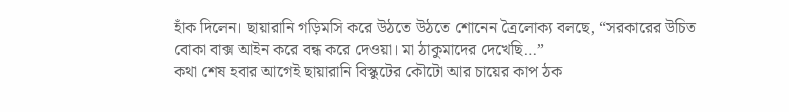হাঁক দিলেন। ছায়ারানি গড়িমসি করে উঠতে উঠতে শোনেন ত্রৈলোক্য বলছে, “সরকারের উচিত বোকা বাক্স আইন করে বন্ধ করে দেওয়া। মা ঠাকুমাদের দেখেছি…”
কথা শেষ হবার আগেই ছায়ারানি বিস্কুটের কৌটো আর চায়ের কাপ ঠক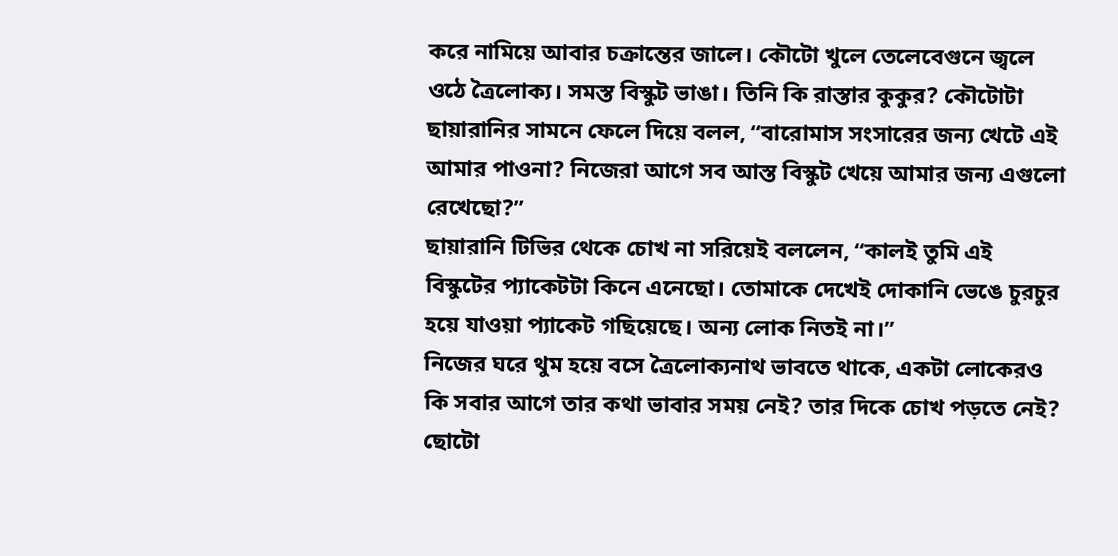করে নামিয়ে আবার চক্রান্তের জালে। কৌটো খুলে তেলেবেগুনে জ্বলে ওঠে ত্রৈলোক্য। সমস্ত বিস্কুট ভাঙা। তিনি কি রাস্তার কুকুর? কৌটোটা ছায়ারানির সামনে ফেলে দিয়ে বলল, “বারোমাস সংসারের জন্য খেটে এই আমার পাওনা? নিজেরা আগে সব আস্ত বিস্কুট খেয়ে আমার জন্য এগুলো রেখেছো?”
ছায়ারানি টিভির থেকে চোখ না সরিয়েই বললেন, “কালই তুমি এই বিস্কুটের প্যাকেটটা কিনে এনেছো। তোমাকে দেখেই দোকানি ভেঙে চুরচুর হয়ে যাওয়া প্যাকেট গছিয়েছে। অন্য লোক নিতই না।”
নিজের ঘরে থুম হয়ে বসে ত্রৈলোক্যনাথ ভাবতে থাকে, একটা লোকেরও কি সবার আগে তার কথা ভাবার সময় নেই? তার দিকে চোখ পড়তে নেই? ছোটো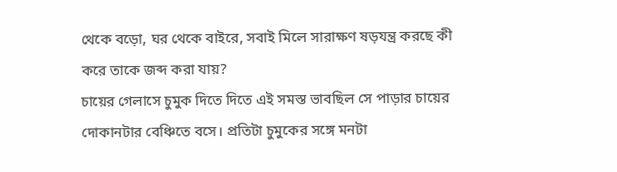থেকে বড়ো, ঘর থেকে বাইরে, সবাই মিলে সারাক্ষণ ষড়যন্ত্র করছে কী করে তাকে জব্দ করা যায়?
চায়ের গেলাসে চুমুক দিতে দিতে এই সমস্ত ভাবছিল সে পাড়ার চায়ের দোকানটার বেঞ্চিতে বসে। প্রতিটা চুমুকের সঙ্গে মনটা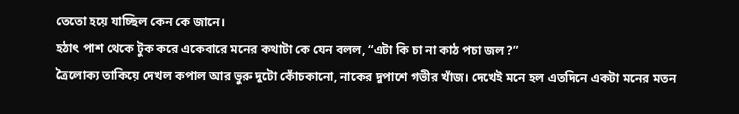তেতো হয়ে যাচ্ছিল কেন কে জানে।
হঠাৎ পাশ থেকে টুক করে একেবারে মনের কথাটা কে যেন বলল, “এটা কি চা না কাঠ পচা জল?”
ত্রৈলোক্য তাকিয়ে দেখল কপাল আর ভুরু দুটো কোঁচকানো, নাকের দুপাশে গভীর খাঁজ। দেখেই মনে হল এতদিনে একটা মনের মতন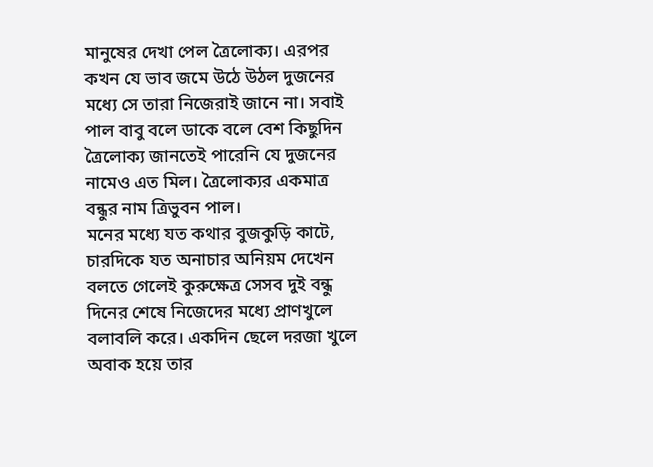মানুষের দেখা পেল ত্রৈলোক্য। এরপর কখন যে ভাব জমে উঠে উঠল দুজনের মধ্যে সে তারা নিজেরাই জানে না। সবাই পাল বাবু বলে ডাকে বলে বেশ কিছুদিন ত্রৈলোক্য জানতেই পারেনি যে দুজনের নামেও এত মিল। ত্রৈলোক্যর একমাত্র বন্ধুর নাম ত্রিভুবন পাল।
মনের মধ্যে যত কথার বুজকুড়ি কাটে, চারদিকে যত অনাচার অনিয়ম দেখেন বলতে গেলেই কুরুক্ষেত্র সেসব দুই বন্ধু দিনের শেষে নিজেদের মধ্যে প্রাণখুলে বলাবলি করে। একদিন ছেলে দরজা খুলে অবাক হয়ে তার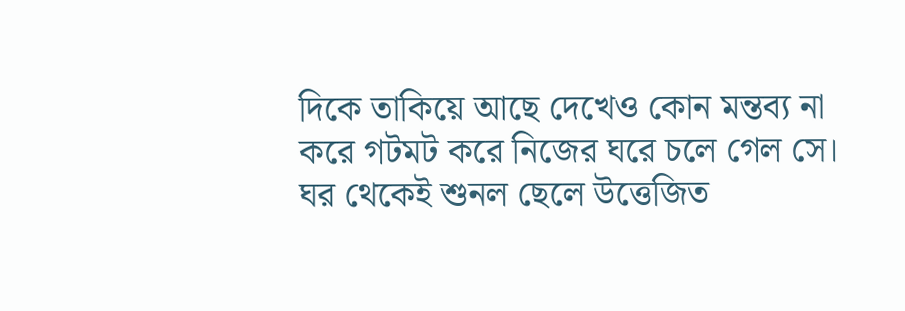দিকে তাকিয়ে আছে দেখেও কোন মন্তব্য না করে গটমট করে নিজের ঘরে চলে গেল সে। ঘর থেকেই শুনল ছেলে উত্তেজিত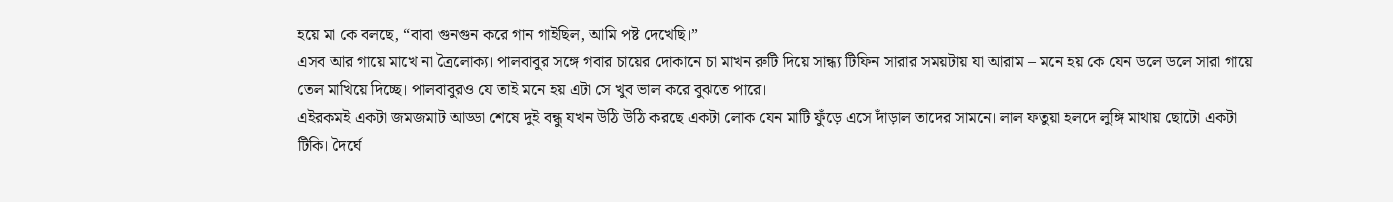হয়ে মা কে বলছে, “বাবা গুনগুন করে গান গাইছিল, আমি পষ্ট দেখেছি।”
এসব আর গায়ে মাখে না ত্রৈলোক্য। পালবাবুর সঙ্গে গবার চায়ের দোকানে চা মাখন রুটি দিয়ে সান্ধ্য টিফিন সারার সময়টায় যা আরাম – মনে হয় কে যেন ডলে ডলে সারা গায়ে তেল মাখিয়ে দিচ্ছে। পালবাবুরও যে তাই মনে হয় এটা সে খুব ভাল করে বুঝতে পারে।
এইরকমই একটা জমজমাট আড্ডা শেষে দুই বন্ধু যখন উঠি উঠি করছে একটা লোক যেন মাটি ফুঁড়ে এসে দাঁড়াল তাদের সামনে। লাল ফতুয়া হলদে লুঙ্গি মাথায় ছোটো একটা টিকি। দৈর্ঘে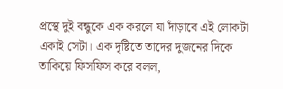প্রস্থে দুই বন্ধুকে এক করলে যা দাঁড়াবে এই লোকটা একাই সেটা। এক দৃষ্টিতে তাদের দুজনের দিকে তাকিয়ে ফিসফিস করে বলল,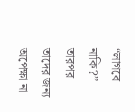“লাগবে নাকি?”
তারপর তাদের জন্য অপেক্ষা না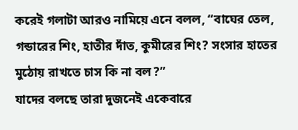করেই গলাটা আরও নামিয়ে এনে বলল, “বাঘের তেল, গন্ডারের শিং, হাতীর দাঁত, কুমীরের শিং? সংসার হাতের মুঠোয় রাখতে চাস কি না বল?”
যাদের বলছে তারা দুজনেই একেবারে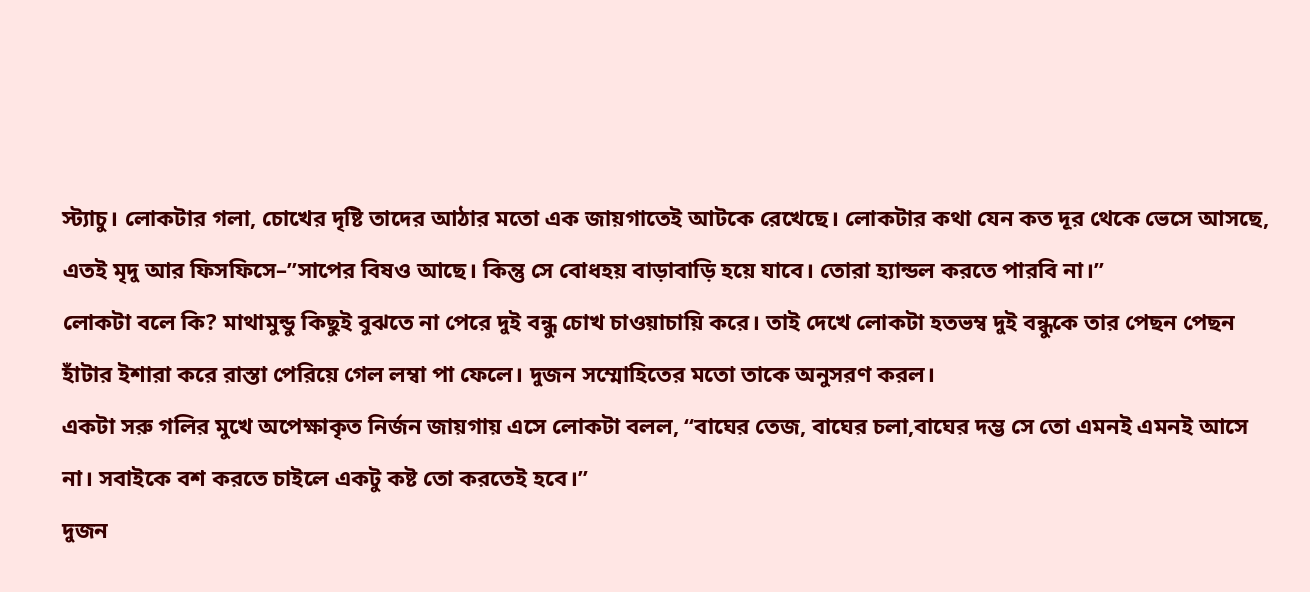স্ট্যাচু। লোকটার গলা, চোখের দৃষ্টি তাদের আঠার মতো এক জায়গাতেই আটকে রেখেছে। লোকটার কথা যেন কত দূর থেকে ভেসে আসছে, এতই মৃদু আর ফিসফিসে–”সাপের বিষও আছে। কিন্তু সে বোধহয় বাড়াবাড়ি হয়ে যাবে। তোরা হ্যান্ডল করতে পারবি না।”
লোকটা বলে কি? মাথামুন্ডু কিছুই বুঝতে না পেরে দুই বন্ধু চোখ চাওয়াচায়ি করে। তাই দেখে লোকটা হতভম্ব দুই বন্ধুকে তার পেছন পেছন হাঁটার ইশারা করে রাস্তা পেরিয়ে গেল লম্বা পা ফেলে। দুজন সম্মোহিতের মতো তাকে অনুসরণ করল।
একটা সরু গলির মুখে অপেক্ষাকৃত নির্জন জায়গায় এসে লোকটা বলল, “বাঘের তেজ, বাঘের চলা,বাঘের দম্ভ সে তো এমনই এমনই আসে না। সবাইকে বশ করতে চাইলে একটু কষ্ট তো করতেই হবে।”
দুজন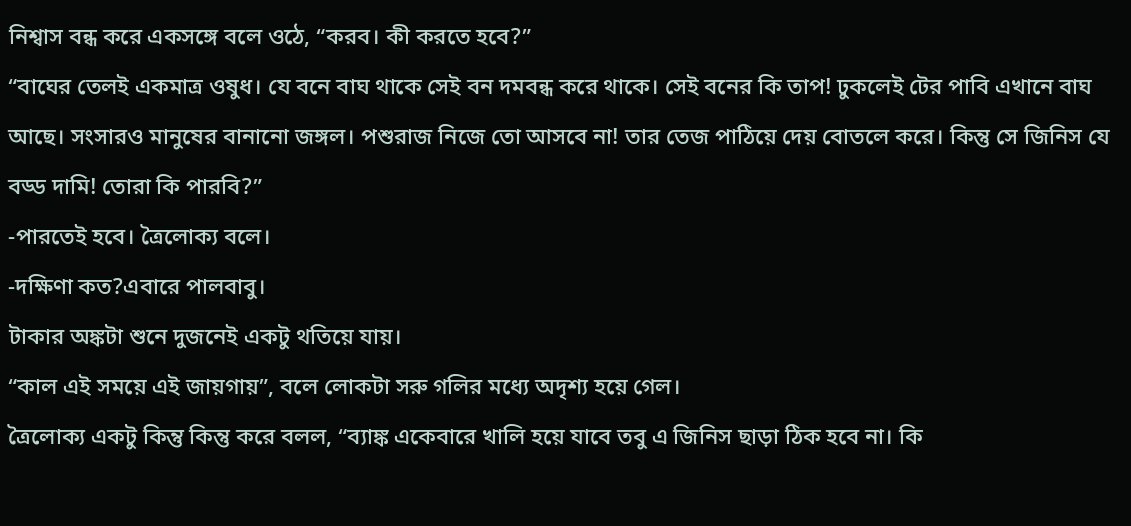নিশ্বাস বন্ধ করে একসঙ্গে বলে ওঠে, “করব। কী করতে হবে?”
“বাঘের তেলই একমাত্র ওষুধ। যে বনে বাঘ থাকে সেই বন দমবন্ধ করে থাকে। সেই বনের কি তাপ! ঢুকলেই টের পাবি এখানে বাঘ আছে। সংসারও মানুষের বানানো জঙ্গল। পশুরাজ নিজে তো আসবে না! তার তেজ পাঠিয়ে দেয় বোতলে করে। কিন্তু সে জিনিস যে বড্ড দামি! তোরা কি পারবি?”
-পারতেই হবে। ত্রৈলোক্য বলে।
-দক্ষিণা কত?এবারে পালবাবু।
টাকার অঙ্কটা শুনে দুজনেই একটু থতিয়ে যায়।
“কাল এই সময়ে এই জায়গায়”, বলে লোকটা সরু গলির মধ্যে অদৃশ্য হয়ে গেল।
ত্রৈলোক্য একটু কিন্তু কিন্তু করে বলল, “ব্যাঙ্ক একেবারে খালি হয়ে যাবে তবু এ জিনিস ছাড়া ঠিক হবে না। কি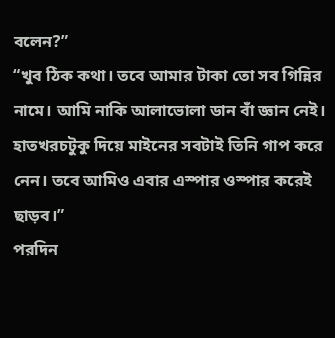বলেন?”
“খুব ঠিক কথা। তবে আমার টাকা তো সব গিন্নির নামে। আমি নাকি আলাভোলা ডান বাঁ জ্ঞান নেই। হাতখরচটুকু দিয়ে মাইনের সবটাই তিনি গাপ করে নেন। তবে আমিও এবার এস্পার ওস্পার করেই ছাড়ব।”
পরদিন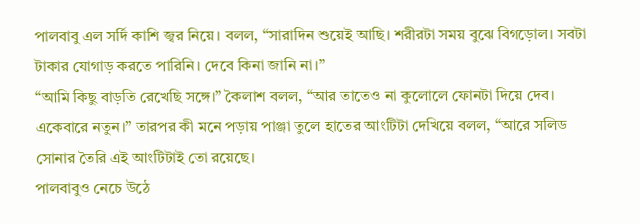পালবাবু এল সর্দি কাশি জ্বর নিয়ে। বলল, “সারাদিন শুয়েই আছি। শরীরটা সময় বুঝে বিগড়োল। সবটা টাকার যোগাড় করতে পারিনি। দেবে কিনা জানি না।”
“আমি কিছু বাড়তি রেখেছি সঙ্গে।” কৈলাশ বলল, “আর তাতেও না কুলোলে ফোনটা দিয়ে দেব। একেবারে নতুন।” তারপর কী মনে পড়ায় পাঞ্জা তুলে হাতের আংটিটা দেখিয়ে বলল, “আরে সলিড সোনার তৈরি এই আংটিটাই তো রয়েছে।
পালবাবুও নেচে উঠে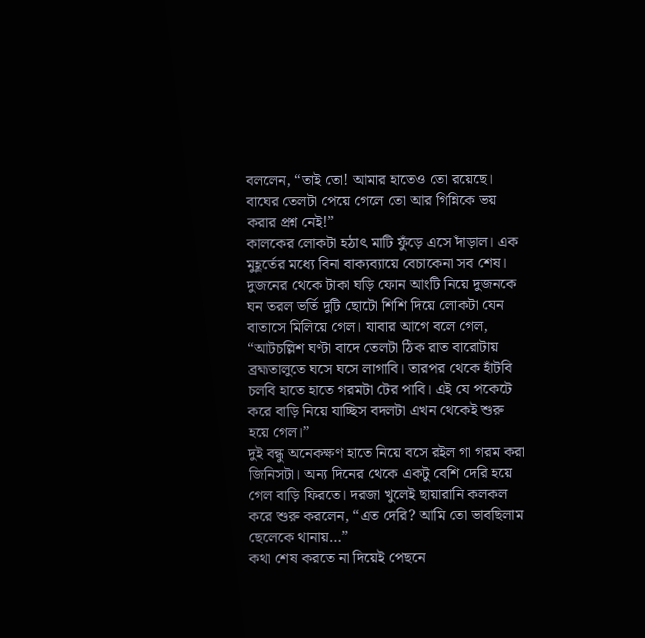বললেন, “তাই তো! আমার হাতেও তো রয়েছে। বাঘের তেলটা পেয়ে গেলে তো আর গিন্নিকে ভয় করার প্রশ্ন নেই!”
কালকের লোকটা হঠাৎ মাটি ফুঁড়ে এসে দাঁড়াল। এক মুহূর্তের মধ্যে বিনা বাক্যব্যায়ে বেচাকেনা সব শেষ। দুজনের থেকে টাকা ঘড়ি ফোন আংটি নিয়ে দুজনকে ঘন তরল ভর্তি দুটি ছোটো শিশি দিয়ে লোকটা যেন বাতাসে মিলিয়ে গেল। যাবার আগে বলে গেল, “আটচল্লিশ ঘণ্টা বাদে তেলটা ঠিক রাত বারোটায় ব্রহ্মতালুতে ঘসে ঘসে লাগাবি। তারপর থেকে হাঁটবি চলবি হাতে হাতে গরমটা টের পাবি। এই যে পকেটে করে বাড়ি নিয়ে যাচ্ছিস বদলটা এখন থেকেই শুরু হয়ে গেল।”
দুই বন্ধু অনেকক্ষণ হাতে নিয়ে বসে রইল গা গরম করা জিনিসটা। অন্য দিনের থেকে একটু বেশি দেরি হয়ে গেল বাড়ি ফিরতে। দরজা খুলেই ছায়ারানি কলকল করে শুরু করলেন, “এত দেরি? আমি তো ভাবছিলাম ছেলেকে থানায়…”
কথা শেষ করতে না দিয়েই পেছনে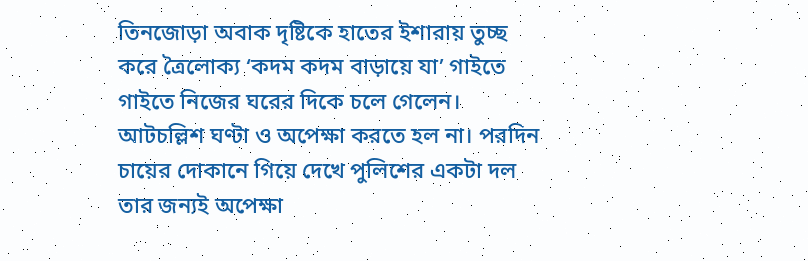তিনজোড়া অবাক দৃষ্টিকে হাতের ইশারায় তুচ্ছ করে ত্রৈলোক্য ‘কদম কদম বাড়ায়ে যা’ গাইতে গাইতে নিজের ঘরের দিকে চলে গেলেন।
আটচল্লিশ ঘণ্টা ও অপেক্ষা করতে হল না। পরদিন চায়ের দোকানে গিয়ে দেখে পুলিশের একটা দল তার জন্যই অপেক্ষা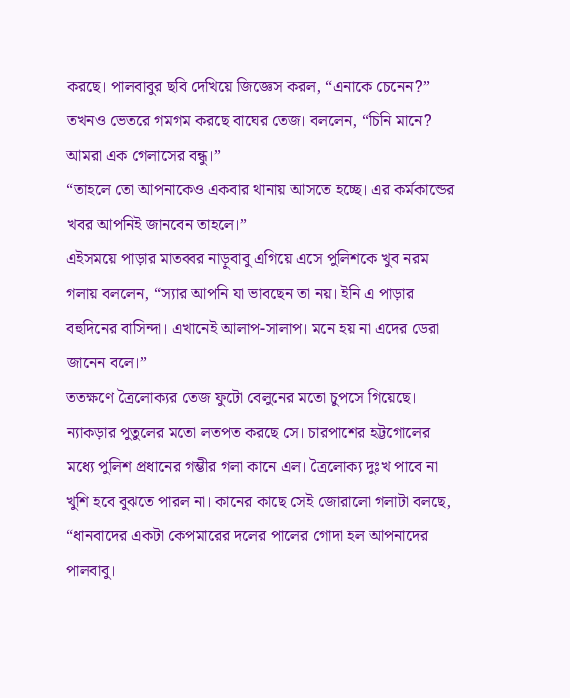করছে। পালবাবুর ছবি দেখিয়ে জিজ্ঞেস করল, “এনাকে চেনেন?”
তখনও ভেতরে গমগম করছে বাঘের তেজ। বললেন, “চিনি মানে? আমরা এক গেলাসের বন্ধু।”
“তাহলে তো আপনাকেও একবার থানায় আসতে হচ্ছে। এর কর্মকান্ডের খবর আপনিই জানবেন তাহলে।”
এইসময়ে পাড়ার মাতব্বর নাড়ুবাবু এগিয়ে এসে পুলিশকে খুব নরম গলায় বললেন, “স্যার আপনি যা ভাবছেন তা নয়। ইনি এ পাড়ার বহুদিনের বাসিন্দা। এখানেই আলাপ-সালাপ। মনে হয় না এদের ডেরা জানেন বলে।”
ততক্ষণে ত্রৈলোক্যর তেজ ফুটো বেলুনের মতো চুপসে গিয়েছে। ন্যাকড়ার পুতুলের মতো লতপত করছে সে। চারপাশের হট্টগোলের মধ্যে পুলিশ প্রধানের গম্ভীর গলা কানে এল। ত্রৈলোক্য দুঃখ পাবে না খুশি হবে বুঝতে পারল না। কানের কাছে সেই জোরালো গলাটা বলছে, “ধানবাদের একটা কেপমারের দলের পালের গোদা হল আপনাদের পালবাবু।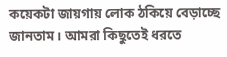কয়েকটা জায়গায় লোক ঠকিয়ে বেড়াচ্ছে জানতাম। আমরা কিছুতেই ধরতে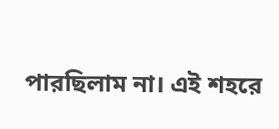পারছিলাম না। এই শহরে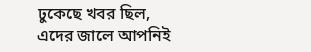ঢুকেছে খবর ছিল, এদের জালে আপনিই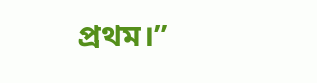প্রথম।”